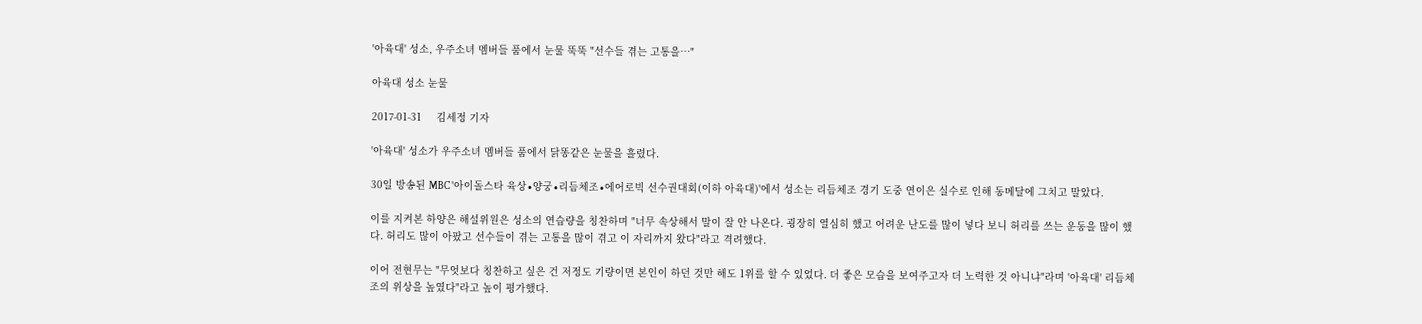'아육대' 성소, 우주소녀 멤버들 품에서 눈물 뚝뚝 "선수들 겪는 고통을…"

아육대 성소 눈물

2017-01-31     김세정 기자

'아육대' 성소가 우주소녀 멤버들 품에서 닭똥같은 눈물을 흘렸다.

30일 방송된 MBC '아이돌스타 육상∙양궁∙리듬체조∙에어로빅 선수권대회(이하 아육대)'에서 성소는 리듬체조 경기 도중 연이은 실수로 인해 동메달에 그치고 말았다.

이를 지켜본 하양은 해설위원은 성소의 연습량을 칭찬하며 "너무 속상해서 말이 잘 안 나온다. 굉장히 열심히 했고 어려운 난도를 많이 넣다 보니 허리를 쓰는 운동을 많이 했다. 허리도 많이 아팠고 선수들이 겪는 고통을 많이 겪고 이 자리까지 왔다"라고 격려했다.

이어 전현무는 "무엇보다 칭찬하고 싶은 건 저정도 기량이면 본인이 하던 것만 해도 1위를 할 수 있었다. 더 좋은 모습을 보여주고자 더 노력한 것 아니냐"라며 '아육대' 리듬체조의 위상을 높였다"라고 높이 평가했다.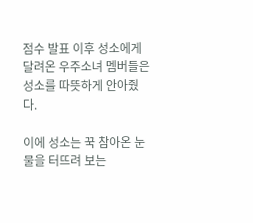점수 발표 이후 성소에게 달려온 우주소녀 멤버들은 성소를 따뜻하게 안아줬다.

이에 성소는 꾹 참아온 눈물을 터뜨려 보는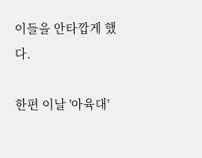이들을 안타깝게 했다.

한편 이날 '아육대'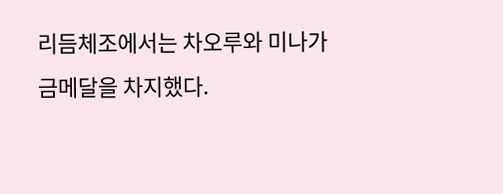리듬체조에서는 차오루와 미나가 금메달을 차지했다.